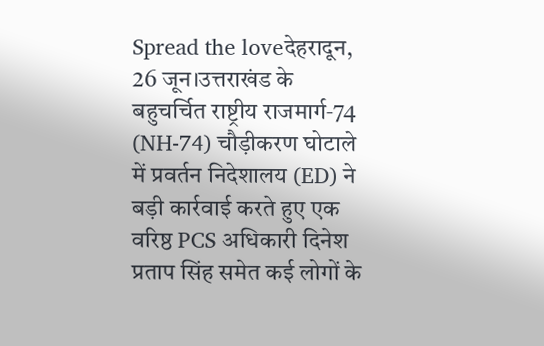Spread the loveदेहरादून, 26 जून।उत्तराखंड के बहुचर्चित राष्ट्रीय राजमार्ग‑74 (NH-74) चौड़ीकरण घोटाले में प्रवर्तन निदेशालय (ED) ने बड़ी कार्रवाई करते हुए एक वरिष्ठ PCS अधिकारी दिनेश प्रताप सिंह समेत कई लोगों के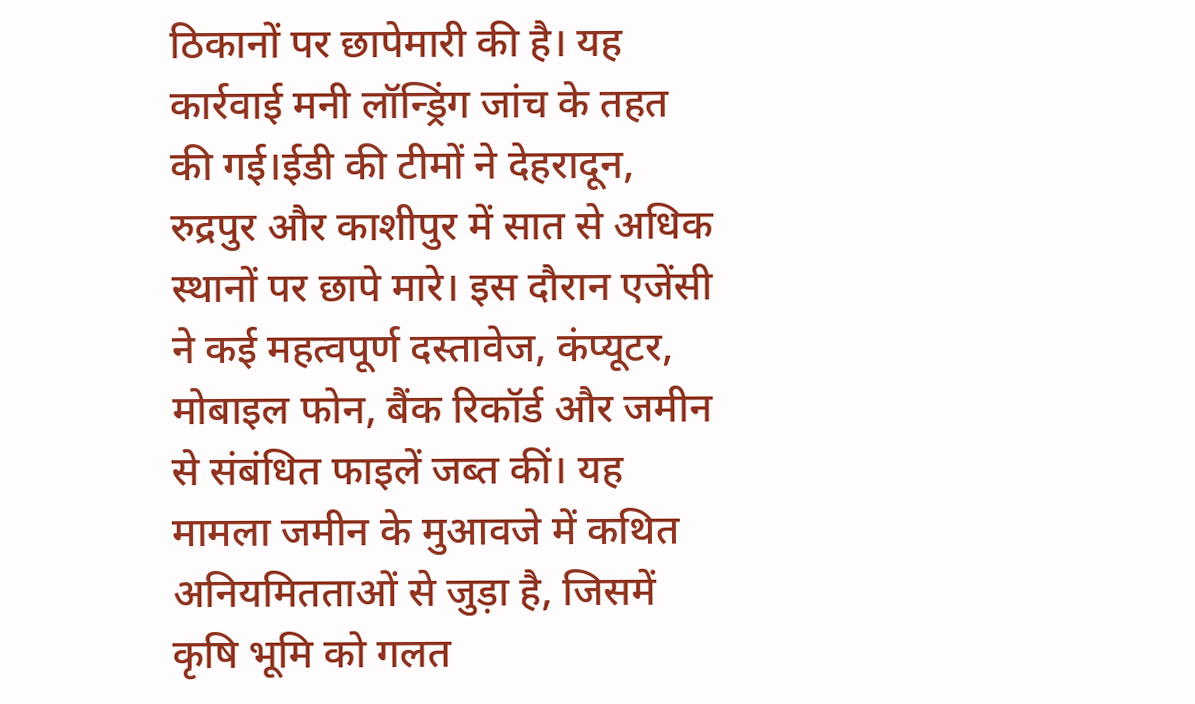ठिकानों पर छापेमारी की है। यह कार्रवाई मनी लॉन्ड्रिंग जांच के तहत की गई।ईडी की टीमों ने देहरादून, रुद्रपुर और काशीपुर में सात से अधिक स्थानों पर छापे मारे। इस दौरान एजेंसी ने कई महत्वपूर्ण दस्तावेज, कंप्यूटर, मोबाइल फोन, बैंक रिकॉर्ड और जमीन से संबंधित फाइलें जब्त कीं। यह मामला जमीन के मुआवजे में कथित अनियमितताओं से जुड़ा है, जिसमें कृषि भूमि को गलत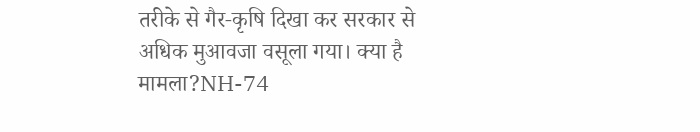तरीके से गैर‑कृषि दिखा कर सरकार से अधिक मुआवजा वसूला गया। क्या है मामला?NH-74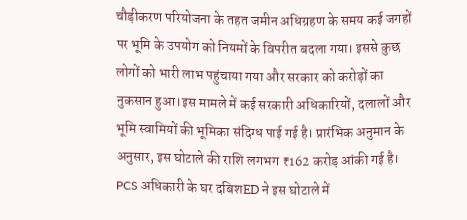चौड़ीकरण परियोजना के तहत जमीन अधिग्रहण के समय कई जगहों पर भूमि के उपयोग को नियमों के विपरीत बदला गया। इससे कुछ लोगों को भारी लाभ पहुंचाया गया और सरकार को करोड़ों का नुकसान हुआ।इस मामले में कई सरकारी अधिकारियों, दलालों और भूमि स्वामियों की भूमिका संदिग्ध पाई गई है। प्रारंभिक अनुमान के अनुसार, इस घोटाले की राशि लगभग ₹162 करोड़ आंकी गई है। PCS अधिकारी के घर दबिशED ने इस घोटाले में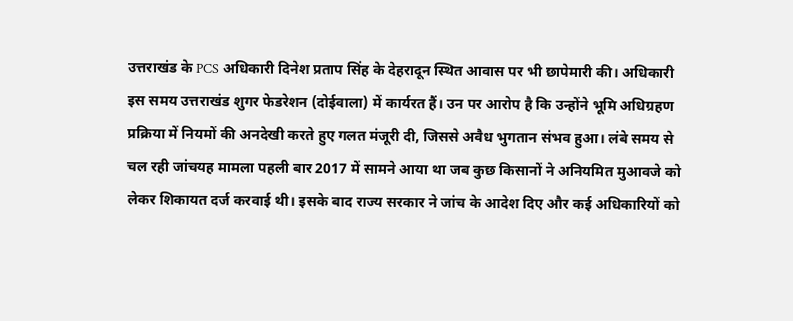उत्तराखंड के PCS अधिकारी दिनेश प्रताप सिंह के देहरादून स्थित आवास पर भी छापेमारी की। अधिकारी इस समय उत्तराखंड शुगर फेडरेशन (दोईवाला) में कार्यरत हैं। उन पर आरोप है कि उन्होंने भूमि अधिग्रहण प्रक्रिया में नियमों की अनदेखी करते हुए गलत मंजूरी दी, जिससे अवैध भुगतान संभव हुआ। लंबे समय से चल रही जांचयह मामला पहली बार 2017 में सामने आया था जब कुछ किसानों ने अनियमित मुआवजे को लेकर शिकायत दर्ज करवाई थी। इसके बाद राज्य सरकार ने जांच के आदेश दिए और कई अधिकारियों को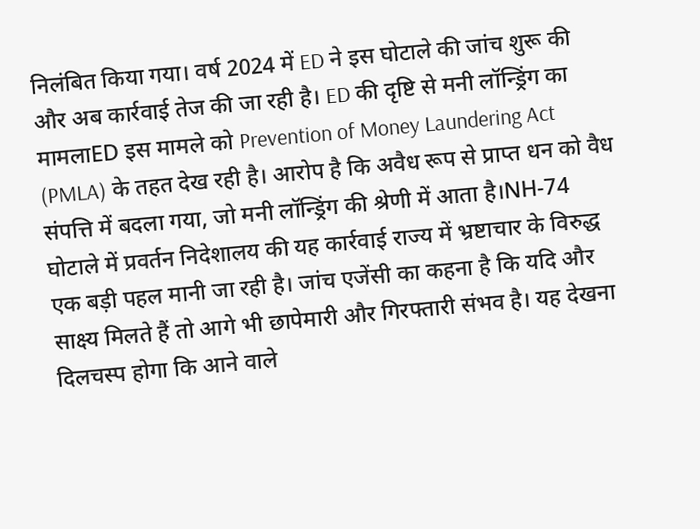निलंबित किया गया। वर्ष 2024 में ED ने इस घोटाले की जांच शुरू की और अब कार्रवाई तेज की जा रही है। ED की दृष्टि से मनी लॉन्ड्रिंग का मामलाED इस मामले को Prevention of Money Laundering Act (PMLA) के तहत देख रही है। आरोप है कि अवैध रूप से प्राप्त धन को वैध संपत्ति में बदला गया, जो मनी लॉन्ड्रिंग की श्रेणी में आता है।NH-74 घोटाले में प्रवर्तन निदेशालय की यह कार्रवाई राज्य में भ्रष्टाचार के विरुद्ध एक बड़ी पहल मानी जा रही है। जांच एजेंसी का कहना है कि यदि और साक्ष्य मिलते हैं तो आगे भी छापेमारी और गिरफ्तारी संभव है। यह देखना दिलचस्प होगा कि आने वाले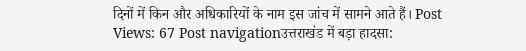दिनों में किन और अधिकारियों के नाम इस जांच में सामने आते हैं। Post Views: 67 Post navigationउत्तराखंड में बड़ा हादसा: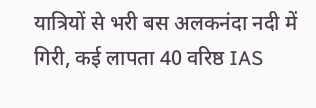यात्रियों से भरी बस अलकनंदा नदी में गिरी, कई लापता 40 वरिष्ठ IAS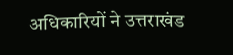अधिकारियों ने उत्तराखंड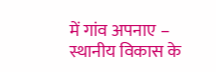में गांव अपनाए – स्थानीय विकास के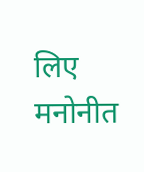लिए मनोनीत